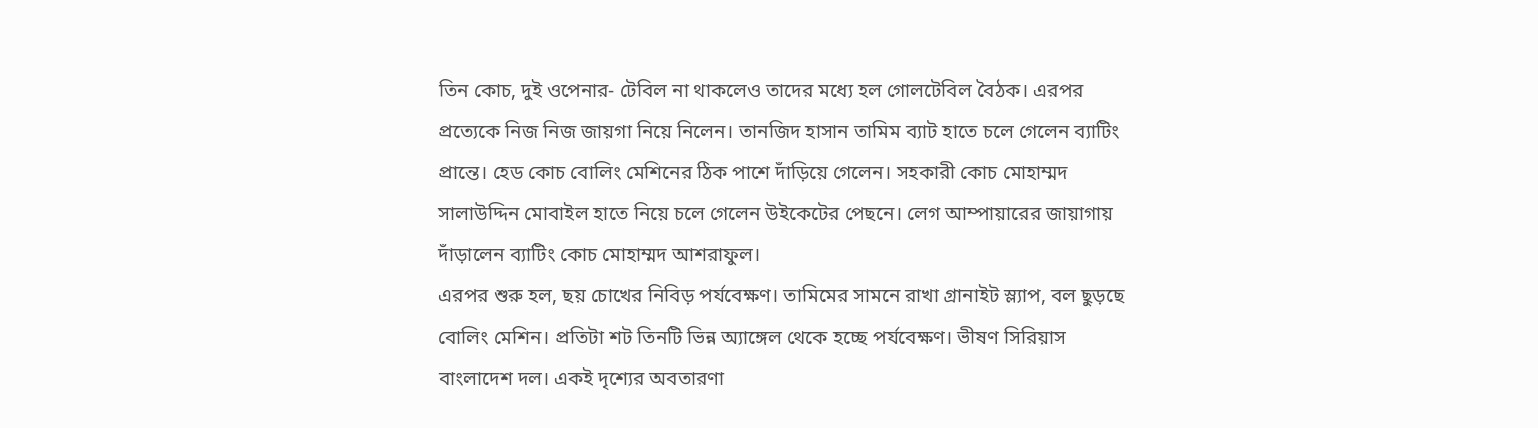তিন কোচ, দুই ওপেনার- টেবিল না থাকলেও তাদের মধ্যে হল গোলটেবিল বৈঠক। এরপর প্রত্যেকে নিজ নিজ জায়গা নিয়ে নিলেন। তানজিদ হাসান তামিম ব্যাট হাতে চলে গেলেন ব্যাটিং প্রান্তে। হেড কোচ বোলিং মেশিনের ঠিক পাশে দাঁড়িয়ে গেলেন। সহকারী কোচ মোহাম্মদ সালাউদ্দিন মোবাইল হাতে নিয়ে চলে গেলেন উইকেটের পেছনে। লেগ আম্পায়ারের জায়াগায় দাঁড়ালেন ব্যাটিং কোচ মোহাম্মদ আশরাফুল।
এরপর শুরু হল, ছয় চোখের নিবিড় পর্যবেক্ষণ। তামিমের সামনে রাখা গ্রানাইট স্ল্যাপ, বল ছুড়ছে বোলিং মেশিন। প্রতিটা শট তিনটি ভিন্ন অ্যাঙ্গেল থেকে হচ্ছে পর্যবেক্ষণ। ভীষণ সিরিয়াস বাংলাদেশ দল। একই দৃশ্যের অবতারণা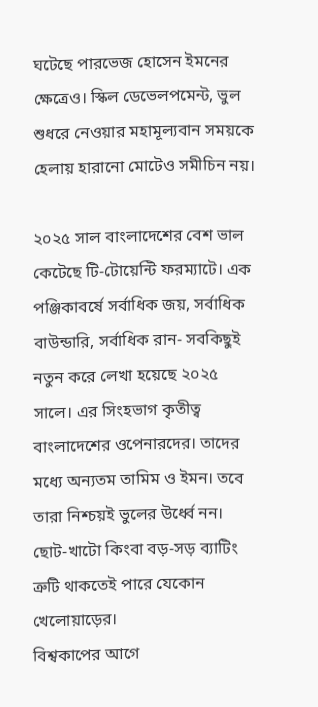ঘটেছে পারভেজ হোসেন ইমনের ক্ষেত্রেও। স্কিল ডেভেলপমেন্ট, ভুল শুধরে নেওয়ার মহামূল্যবান সময়কে হেলায় হারানো মোটেও সমীচিন নয়।

২০২৫ সাল বাংলাদেশের বেশ ভাল কেটেছে টি-টোয়েন্টি ফরম্যাটে। এক পঞ্জিকাবর্ষে সর্বাধিক জয়, সর্বাধিক বাউন্ডারি, সর্বাধিক রান- সবকিছুই নতুন করে লেখা হয়েছে ২০২৫ সালে। এর সিংহভাগ কৃতীত্ব বাংলাদেশের ওপেনারদের। তাদের মধ্যে অন্যতম তামিম ও ইমন। তবে তারা নিশ্চয়ই ভুলের উর্ধ্বে নন। ছোট-খাটো কিংবা বড়-সড় ব্যাটিং ত্রুটি থাকতেই পারে যেকোন খেলোয়াড়ের।
বিশ্বকাপের আগে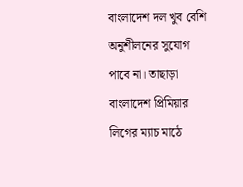বাংলাদেশ দল খুব বেশি অনুশীলনের সুযোগ পাবে না। তাছাড়া বাংলাদেশ প্রিমিয়ার লিগের ম্যাচ মাঠে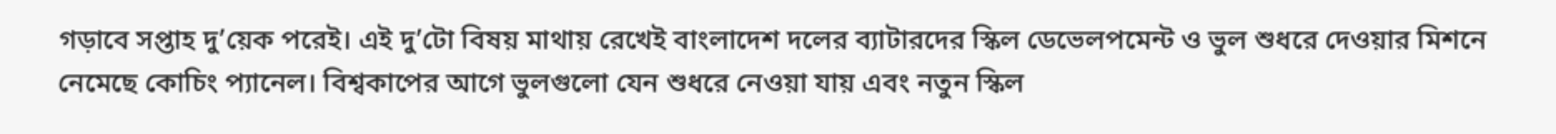গড়াবে সপ্তাহ দু’য়েক পরেই। এই দু’টো বিষয় মাথায় রেখেই বাংলাদেশ দলের ব্যাটারদের স্কিল ডেভেলপমেন্ট ও ভুল শুধরে দেওয়ার মিশনে নেমেছে কোচিং প্যানেল। বিশ্বকাপের আগে ভুলগুলো যেন শুধরে নেওয়া যায় এবং নতুন স্কিল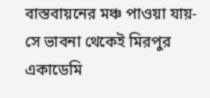বাস্তবায়নের মঞ্চ পাওয়া যায়- সে ভাবনা থেকেই মিরপুর একাডেমি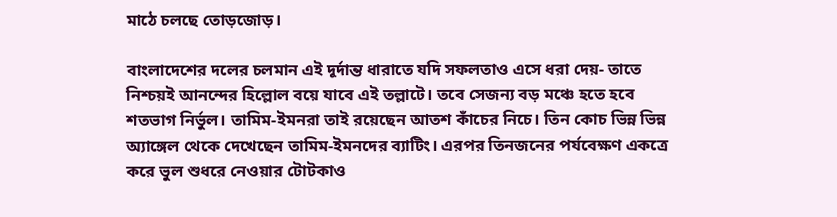মাঠে চলছে তোড়জোড়।

বাংলাদেশের দলের চলমান এই দূর্দান্ত ধারাতে যদি সফলতাও এসে ধরা দেয়- তাতে নিশ্চয়ই আনন্দের হিল্লোল বয়ে যাবে এই তল্লাটে। তবে সেজন্য বড় মঞ্চে হতে হবে শতভাগ নির্ভুল। তামিম-ইমনরা তাই রয়েছেন আতশ কাঁচের নিচে। তিন কোচ ভিন্ন ভিন্ন অ্যাঙ্গেল থেকে দেখেছেন তামিম-ইমনদের ব্যাটিং। এরপর তিনজনের পর্যবেক্ষণ একত্রে করে ভুল শুধরে নেওয়ার টোটকাও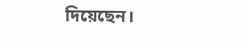দিয়েছেন।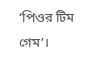‘পিওর টিম গেম’।